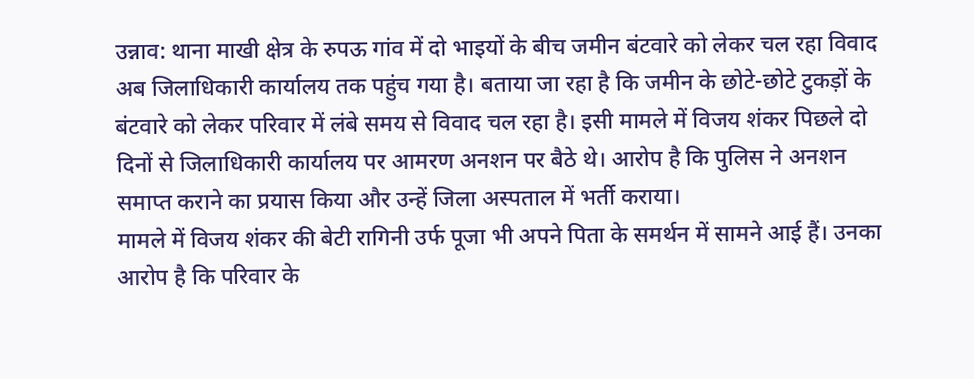उन्नाव: थाना माखी क्षेत्र के रुपऊ गांव में दो भाइयों के बीच जमीन बंटवारे को लेकर चल रहा विवाद अब जिलाधिकारी कार्यालय तक पहुंच गया है। बताया जा रहा है कि जमीन के छोटे-छोटे टुकड़ों के बंटवारे को लेकर परिवार में लंबे समय से विवाद चल रहा है। इसी मामले में विजय शंकर पिछले दो दिनों से जिलाधिकारी कार्यालय पर आमरण अनशन पर बैठे थे। आरोप है कि पुलिस ने अनशन समाप्त कराने का प्रयास किया और उन्हें जिला अस्पताल में भर्ती कराया।
मामले में विजय शंकर की बेटी रागिनी उर्फ पूजा भी अपने पिता के समर्थन में सामने आई हैं। उनका आरोप है कि परिवार के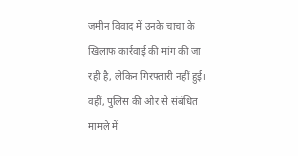जमीन विवाद में उनके चाचा के खिलाफ कार्रवाई की मांग की जा रही है, लेकिन गिरफ्तारी नहीं हुई। वहीं, पुलिस की ओर से संबंधित मामले में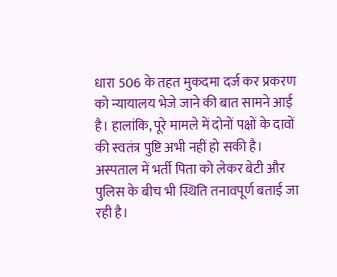धारा 506 के तहत मुकदमा दर्ज कर प्रकरण को न्यायालय भेजे जाने की बात सामने आई है। हालांकि, पूरे मामले में दोनों पक्षों के दावों की स्वतंत्र पुष्टि अभी नहीं हो सकी है।
अस्पताल में भर्ती पिता को लेकर बेटी और पुलिस के बीच भी स्थिति तनावपूर्ण बताई जा रही है।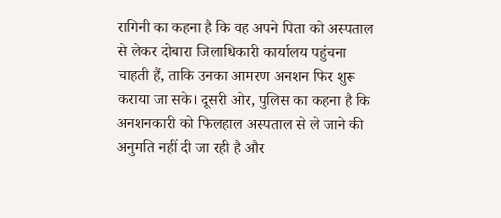रागिनी का कहना है कि वह अपने पिता को अस्पताल से लेकर दोबारा जिलाधिकारी कार्यालय पहुंचना चाहती हैं, ताकि उनका आमरण अनशन फिर शुरू कराया जा सके। दूसरी ओर, पुलिस का कहना है कि अनशनकारी को फिलहाल अस्पताल से ले जाने की अनुमति नहीं दी जा रही है और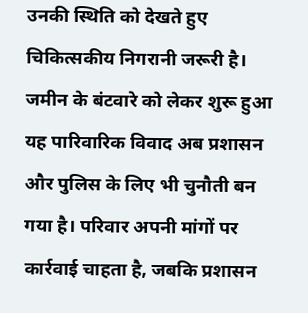उनकी स्थिति को देखते हुए चिकित्सकीय निगरानी जरूरी है।
जमीन के बंटवारे को लेकर शुरू हुआ यह पारिवारिक विवाद अब प्रशासन और पुलिस के लिए भी चुनौती बन गया है। परिवार अपनी मांगों पर कार्रवाई चाहता है, जबकि प्रशासन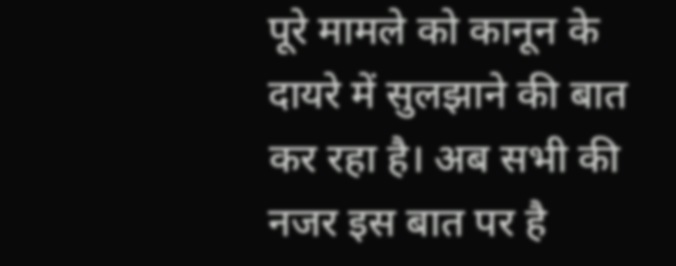पूरे मामले को कानून के दायरे में सुलझाने की बात कर रहा है। अब सभी की नजर इस बात पर है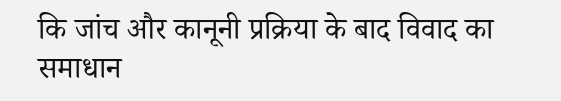कि जांच और कानूनी प्रक्रिया के बाद विवाद का समाधान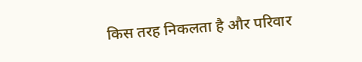किस तरह निकलता है और परिवार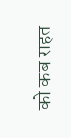को कब राहत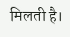मिलती है।